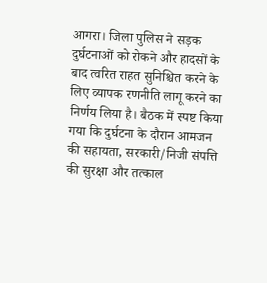आगरा। जिला पुलिस ने सड़क दुर्घटनाओं को रोकने और हादसों के बाद त्वरित राहत सुनिश्चित करने के लिए व्यापक रणनीति लागू करने का निर्णय लिया है। बैठक में स्पष्ट किया गया कि दुर्घटना के दौरान आमजन की सहायता, सरकारी/निजी संपत्ति की सुरक्षा और तत्काल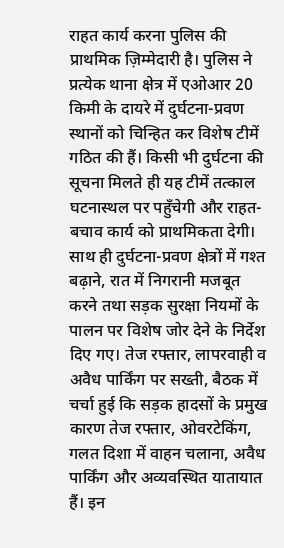राहत कार्य करना पुलिस की प्राथमिक ज़िम्मेदारी है। पुलिस ने प्रत्येक थाना क्षेत्र में एओआर 20 किमी के दायरे में दुर्घटना-प्रवण स्थानों को चिन्हित कर विशेष टीमें गठित की हैं। किसी भी दुर्घटना की सूचना मिलते ही यह टीमें तत्काल घटनास्थल पर पहुँचेगी और राहत-बचाव कार्य को प्राथमिकता देगी। साथ ही दुर्घटना-प्रवण क्षेत्रों में गश्त बढ़ाने, रात में निगरानी मजबूत करने तथा सड़क सुरक्षा नियमों के पालन पर विशेष जोर देने के निर्देश दिए गए। तेज रफ्तार, लापरवाही व अवैध पार्किंग पर सख्ती, बैठक में चर्चा हुई कि सड़क हादसों के प्रमुख कारण तेज रफ्तार, ओवरटेकिंग, गलत दिशा में वाहन चलाना, अवैध पार्किंग और अव्यवस्थित यातायात हैं। इन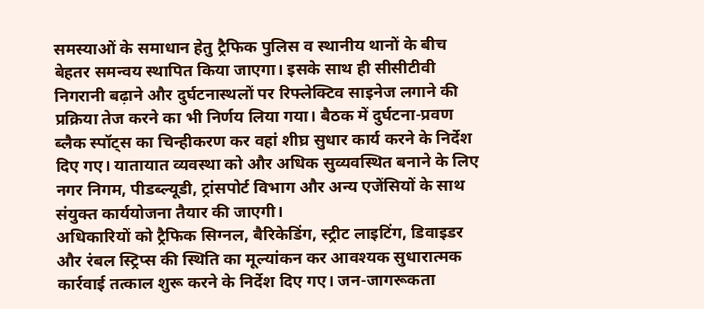समस्याओं के समाधान हेतु ट्रैफिक पुलिस व स्थानीय थानों के बीच बेहतर समन्वय स्थापित किया जाएगा। इसके साथ ही सीसीटीवी निगरानी बढ़ाने और दुर्घटनास्थलों पर रिफ्लेक्टिव साइनेज लगाने की प्रक्रिया तेज करने का भी निर्णय लिया गया। बैठक में दुर्घटना-प्रवण ब्लैक स्पॉट्स का चिन्हीकरण कर वहां शीघ्र सुधार कार्य करने के निर्देश दिए गए। यातायात व्यवस्था को और अधिक सुव्यवस्थित बनाने के लिए नगर निगम, पीडब्ल्यूडी, ट्रांसपोर्ट विभाग और अन्य एजेंसियों के साथ संयुक्त कार्ययोजना तैयार की जाएगी।
अधिकारियों को ट्रैफिक सिग्नल, बैरिकेडिंग, स्ट्रीट लाइटिंग, डिवाइडर और रंबल स्ट्रिप्स की स्थिति का मूल्यांकन कर आवश्यक सुधारात्मक कार्रवाई तत्काल शुरू करने के निर्देश दिए गए। जन-जागरूकता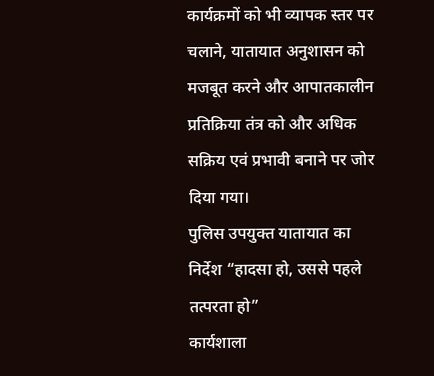कार्यक्रमों को भी व्यापक स्तर पर चलाने, यातायात अनुशासन को मजबूत करने और आपातकालीन प्रतिक्रिया तंत्र को और अधिक सक्रिय एवं प्रभावी बनाने पर जोर दिया गया।
पुलिस उपयुक्त यातायात का निर्देश “हादसा हो, उससे पहले तत्परता हो”
कार्यशाला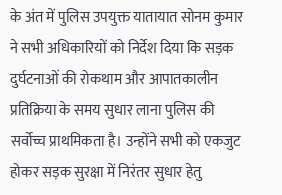के अंत में पुलिस उपयुक्त यातायात सोनम कुमार ने सभी अधिकारियों को निर्देश दिया कि सड़क दुर्घटनाओं की रोकथाम और आपातकालीन प्रतिक्रिया के समय सुधार लाना पुलिस की सर्वोच्च प्राथमिकता है। उन्होंने सभी को एकजुट होकर सड़क सुरक्षा में निरंतर सुधार हेतु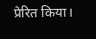प्रेरित किया।